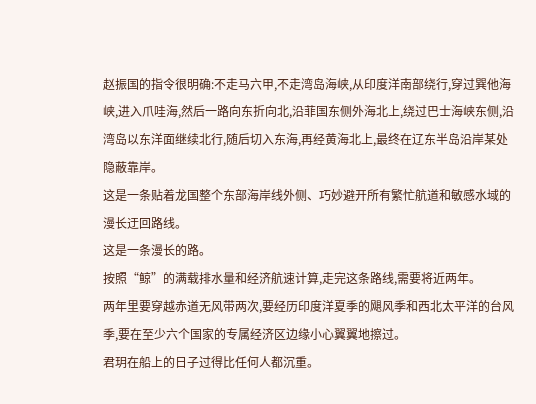赵振国的指令很明确:不走马六甲,不走湾岛海峡,从印度洋南部绕行,穿过巽他海峡,进入爪哇海,然后一路向东折向北,沿菲国东侧外海北上,绕过巴士海峡东侧,沿湾岛以东洋面继续北行,随后切入东海,再经黄海北上,最终在辽东半岛沿岸某处隐蔽靠岸。
这是一条贴着龙国整个东部海岸线外侧、巧妙避开所有繁忙航道和敏感水域的漫长迂回路线。
这是一条漫长的路。
按照“鲸”的满载排水量和经济航速计算,走完这条路线,需要将近两年。
两年里要穿越赤道无风带两次,要经历印度洋夏季的飓风季和西北太平洋的台风季,要在至少六个国家的专属经济区边缘小心翼翼地擦过。
君玥在船上的日子过得比任何人都沉重。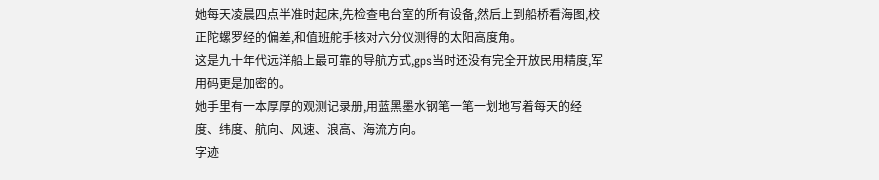她每天凌晨四点半准时起床,先检查电台室的所有设备,然后上到船桥看海图,校正陀螺罗经的偏差,和值班舵手核对六分仪测得的太阳高度角。
这是九十年代远洋船上最可靠的导航方式,gps当时还没有完全开放民用精度,军用码更是加密的。
她手里有一本厚厚的观测记录册,用蓝黑墨水钢笔一笔一划地写着每天的经度、纬度、航向、风速、浪高、海流方向。
字迹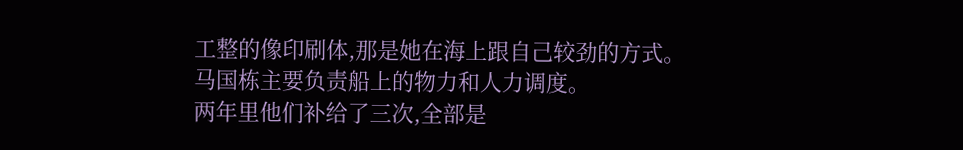工整的像印刷体,那是她在海上跟自己较劲的方式。
马国栋主要负责船上的物力和人力调度。
两年里他们补给了三次,全部是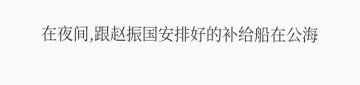在夜间,跟赵振国安排好的补给船在公海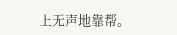上无声地靠帮。